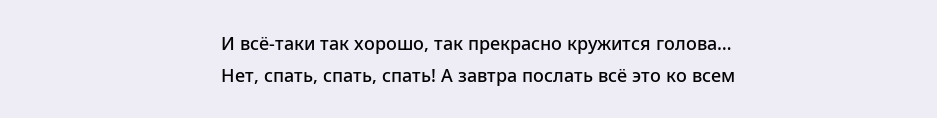И всё-таки так хорошо, так прекрасно кружится голова…
Нет, спать, спать, спать! А завтра послать всё это ко всем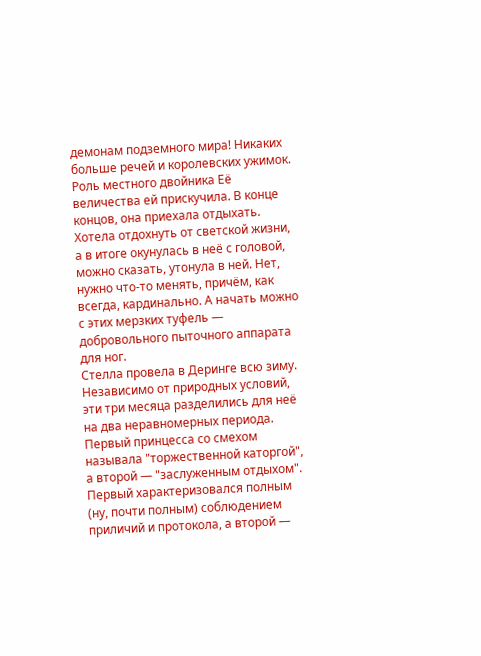демонам подземного мира! Никаких больше речей и королевских ужимок. Роль местного двойника Её величества ей прискучила. В конце концов, она приехала отдыхать. Хотела отдохнуть от светской жизни, а в итоге окунулась в неё с головой, можно сказать, утонула в ней. Нет, нужно что-то менять, причём, как всегда, кардинально. А начать можно с этих мерзких туфель — добровольного пыточного аппарата для ног.
Стелла провела в Деринге всю зиму. Независимо от природных условий, эти три месяца разделились для неё на два неравномерных периода. Первый принцесса со смехом называла "торжественной каторгой", а второй — "заслуженным отдыхом". Первый характеризовался полным (ну, почти полным) соблюдением приличий и протокола, а второй —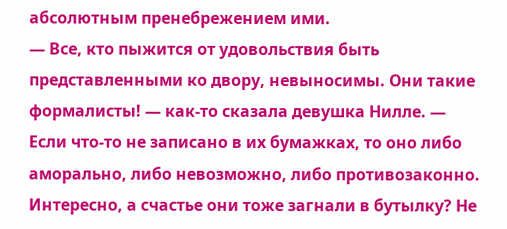абсолютным пренебрежением ими.
— Все, кто пыжится от удовольствия быть представленными ко двору, невыносимы. Они такие формалисты! — как-то сказала девушка Нилле. — Если что-то не записано в их бумажках, то оно либо аморально, либо невозможно, либо противозаконно. Интересно, а счастье они тоже загнали в бутылку? Не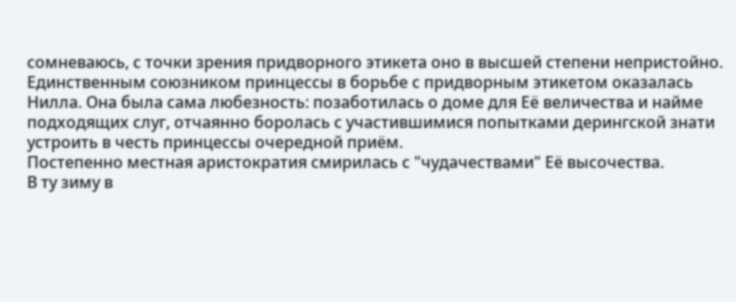сомневаюсь, с точки зрения придворного этикета оно в высшей степени непристойно.
Единственным союзником принцессы в борьбе с придворным этикетом оказалась Нилла. Она была сама любезность: позаботилась о доме для Её величества и найме подходящих слуг, отчаянно боролась с участившимися попытками дерингской знати устроить в честь принцессы очередной приём.
Постепенно местная аристократия смирилась с "чудачествами" Её высочества.
В ту зиму в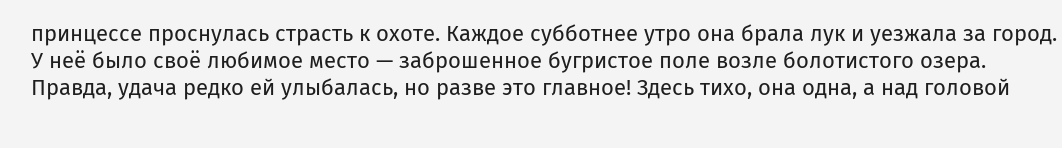принцессе проснулась страсть к охоте. Каждое субботнее утро она брала лук и уезжала за город. У неё было своё любимое место — заброшенное бугристое поле возле болотистого озера. Правда, удача редко ей улыбалась, но разве это главное! Здесь тихо, она одна, а над головой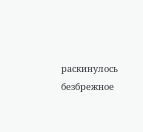раскинулось безбрежное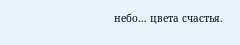небо… цвета счастья.